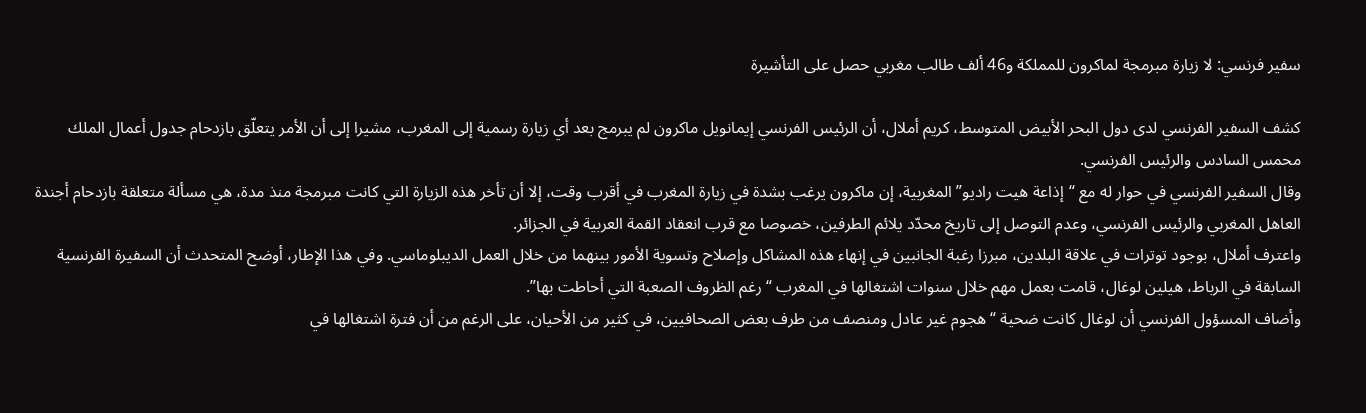سفير فرنسي: لا زيارة مبرمجة لماكرون للمملكة و46 ألف طالب مغربي حصل على التأشيرة

كشف السفير الفرنسي لدى دول البحر الأبيض المتوسط، كريم أملال، أن الرئيس الفرنسي إيمانويل ماكرون لم يبرمج بعد أي زيارة رسمية إلى المغرب، مشيرا إلى أن الأمر يتعلّق بازدحام جدول أعمال الملك محمس السادس والرئيس الفرنسي.
وقال السفير الفرنسي في حوار له مع “إذاعة هيت راديو” المغربية، إن ماكرون يرغب بشدة في زيارة المغرب في أقرب وقت، إلا أن تأخر هذه الزيارة التي كانت مبرمجة منذ مدة، هي مسألة متعلقة بازدحام أجندة العاهل المغربي والرئيس الفرنسي، وعدم التوصل إلى تاريخ محدّد يلائم الطرفين، خصوصا مع قرب انعقاد القمة العربية في الجزائر.
واعترف أملال، بوجود توترات في علاقة البلدين، مبرزا رغبة الجانبين في إنهاء هذه المشاكل وإصلاح وتسوية الأمور بينهما من خلال العمل الديبلوماسي. وفي هذا الإطار، أوضح المتحدث أن السفيرة الفرنسية السابقة في الرباط، هيلين لوغال، قامت بعمل مهم خلال سنوات اشتغالها في المغرب “رغم الظروف الصعبة التي أحاطت بها”.
وأضاف المسؤول الفرنسي أن لوغال كانت ضحية “هجوم غير عادل ومنصف من طرف بعض الصحافيين، في كثير من الأحيان، على الرغم من أن فترة اشتغالها في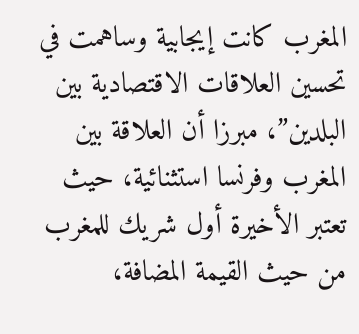المغرب كانت إيجابية وساهمت في تحسين العلاقات الاقتصادية بين البلدين”، مبرزا أن العلاقة بين المغرب وفرنسا استثنائية، حيث تعتبر الأخيرة أول شريك للمغرب من حيث القيمة المضافة،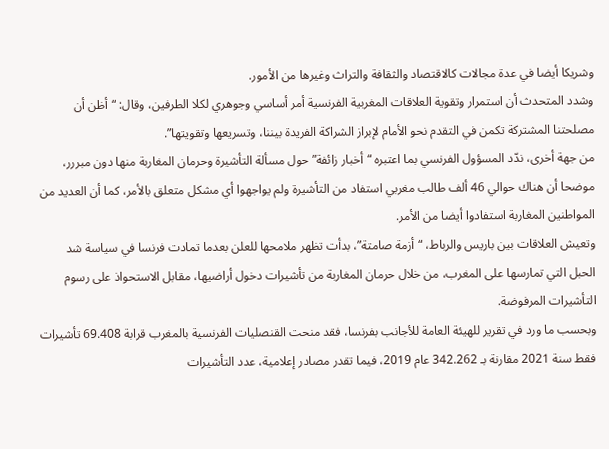وشريكا أيضا في عدة مجالات كالاقتصاد والثقافة والتراث وغيرها من الأمور.
وشدد المتحدث أن استمرار وتقوية العلاقات المغربية الفرنسية أمر أساسي وجوهري لكلا الطرفين، وقال: “أظن أن مصلحتنا المشتركة تكمن في التقدم نحو الأمام لإبراز الشراكة الفريدة بيننا، وتسريعها وتقويتها”.
من جهة أخرى، ندّد المسؤول الفرنسي بما اعتبره “أخبار زائفة” حول مسألة التأشيرة وحرمان المغاربة منها دون مبررر، موضحا أن هناك حوالي 46 ألف طالب مغربي استفاد من التأشيرة ولم يواجهوا أي مشكل متعلق بالأمر، كما أن العديد من المواطنين المغاربة استفادوا أيضا من الأمر.
وتعيش العلاقات بين باريس والرباط، “أزمة صامتة”، بدأت تظهر ملامحها للعلن بعدما تمادت فرنسا في سياسة شد الحبل التي تمارسها على المغرب، من خلال حرمان المغاربة من تأشيرات دخول أراضيها، مقابل الاستحواذ على رسوم التأشيرات المرفوضة.
وبحسب ما ورد في تقرير للهيئة العامة للأجانب بفرنسا، فقد منحت القنصليات الفرنسية بالمغرب قرابة 69.408 تأشيرات فقط سنة 2021 مقارنة بـ 342.262 عام 2019، فيما تقدر مصادر إعلامية، عدد التأشيرات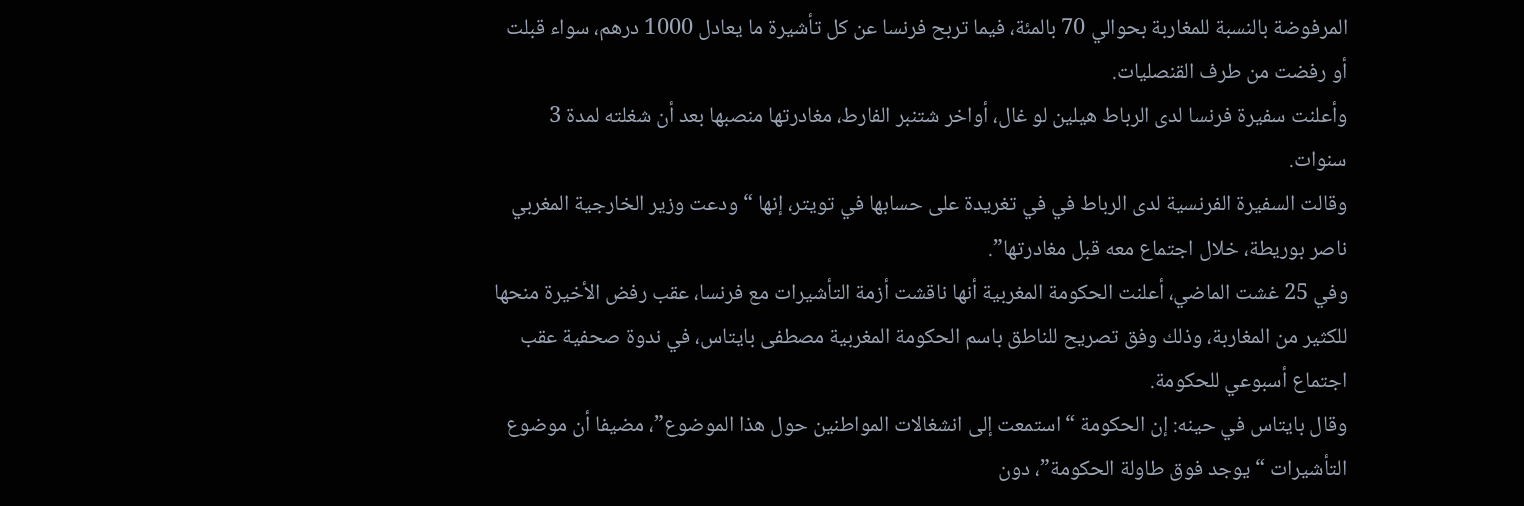المرفوضة بالنسبة للمغاربة بحوالي 70 بالمئة، فيما تربح فرنسا عن كل تأشيرة ما يعادل 1000 درهم، سواء قبلت أو رفضت من طرف القنصليات.
وأعلنت سفيرة فرنسا لدى الرباط هيلين لو غال، أواخر شتنبر الفارط، مغادرتها منصبها بعد أن شغلته لمدة 3 سنوات.
وقالت السفيرة الفرنسية لدى الرباط في في تغريدة على حسابها في تويتر، إنها “ودعت وزير الخارجية المغربي ناصر بوريطة، خلال اجتماع معه قبل مغادرتها”.
وفي 25 غشت الماضي، أعلنت الحكومة المغربية أنها ناقشت أزمة التأشيرات مع فرنسا، عقب رفض الأخيرة منحها للكثير من المغاربة، وذلك وفق تصريح للناطق باسم الحكومة المغربية مصطفى بايتاس، في ندوة صحفية عقب اجتماع أسبوعي للحكومة.
وقال بايتاس في حينه: إن الحكومة “استمعت إلى انشغالات المواطنين حول هذا الموضوع”، مضيفا أن موضوع التأشيرات “يوجد فوق طاولة الحكومة”، دون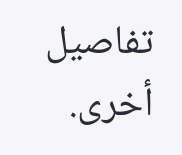تفاصيل أخرى.